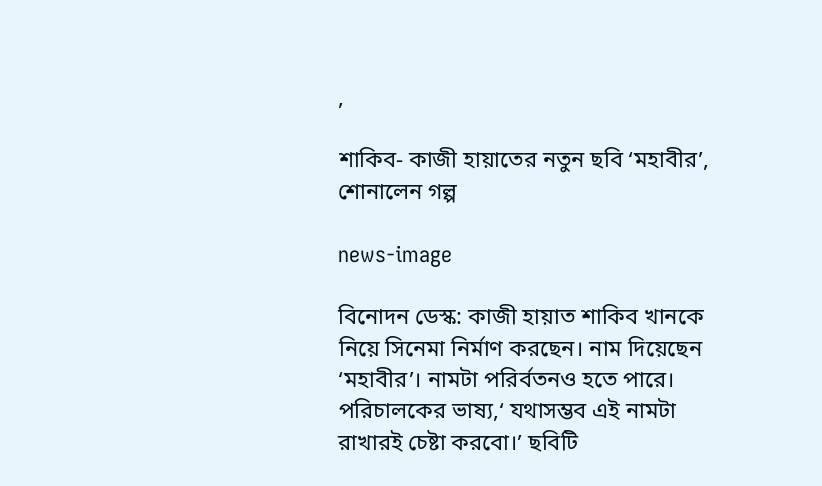,

শাকিব- কাজী হায়াতের নতুন ছবি ‘মহাবীর’, শোনালেন গল্প

news-image

বিনোদন ডেস্ক: কাজী হায়াত শাকিব খানকে নিয়ে সিনেমা নির্মাণ করছেন। নাম দিয়েছেন ‘মহাবীর’। নামটা পরির্বতনও হতে পারে। পরিচালকের ভাষ্য,‘ যথাসম্ভব এই নামটা রাখারই চেষ্টা করবো।’ ছবিটি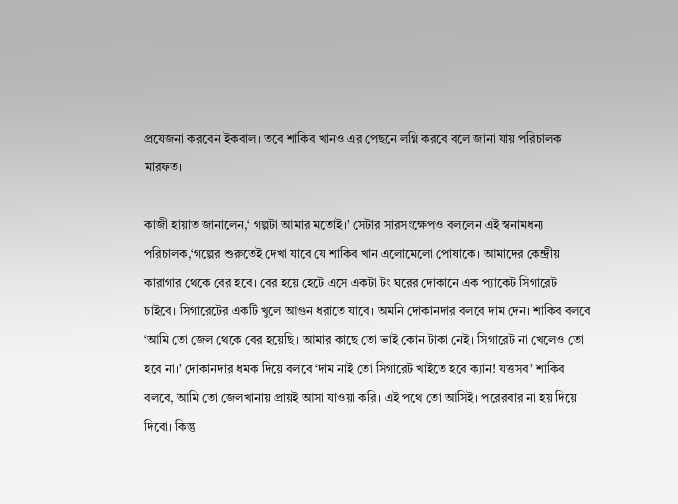প্রযেজনা করবেন ইকবাল। তবে শাকিব খানও এর পেছনে লগ্নি করবে বলে জানা যায় পরিচালক মারফত।

কাজী হায়াত জানালেন,‘ গল্পটা আমার মতোই।’ সেটার সারসংক্ষেপও বললেন এই স্বনামধন্য পরিচালক,‘গল্পের শুরুতেই দেখা যাবে যে শাকিব খান এলোমেলো পোষাকে। আমাদের কেন্দ্রীয় কারাগার থেকে বের হবে। বের হয়ে হেটে এসে একটা টং ঘরের দোকানে এক প্যাকেট সিগারেট চাইবে। সিগারেটের একটি খুলে আগুন ধরাতে যাবে। অমনি দোকানদার বলবে দাম দেন। শাকিব বলবে ‘আমি তো জেল থেকে বের হয়েছি। আমার কাছে তো ভাই কোন টাকা নেই। সিগারেট না খেলেও তো হবে না।’ দোকানদার ধমক দিয়ে বলবে ‘দাম নাই তো সিগারেট খাইতে হবে ক্যান! যত্তসব’ শাকিব বলবে, আমি তো জেলখানায় প্রায়ই আসা যাওয়া করি। এই পথে তো আসিই। পরেরবার না হয় দিয়ে দিবো। কিন্তু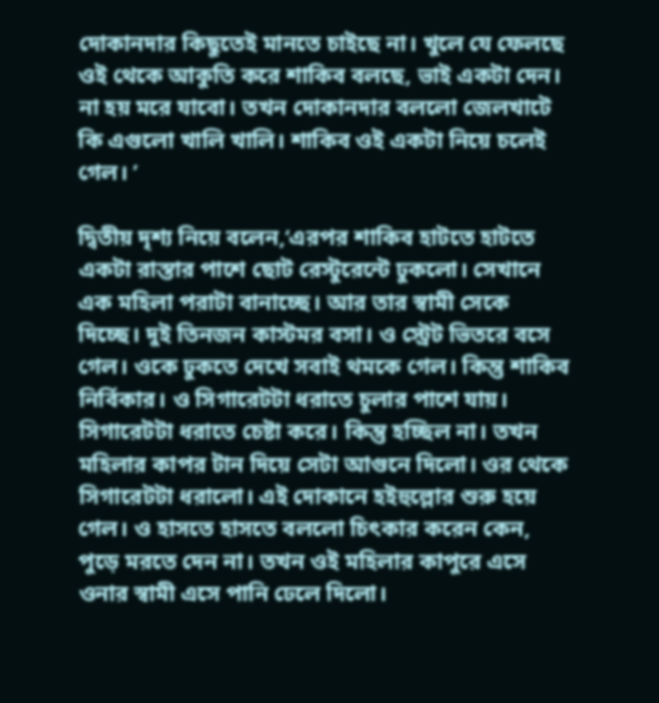দোকানদার কিছুতেই মানতে চাইছে না। খুলে যে ফেলছে ওই থেকে আকুতি করে শাকিব বলছে, ভাই একটা দেন। না হয় মরে যাবো। তখন দোকানদার বললো জেলখাটে কি এগুলো খালি খালি। শাকিব ওই একটা নিয়ে চলেই গেল। ’

দ্বিতীয় দৃশ্য নিয়ে বলেন,‘এরপর শাকিব হাটতে হাটতে একটা রাস্তার পাশে ছোট রেস্টুরেন্টে ঢুকলো। সেখানে এক মহিলা পরাটা বানাচ্ছে। আর তার স্বামী সেকে দিচ্ছে। দুই তিনজন কাস্টমর বসা। ও স্ট্রেট ভিতরে বসে গেল। ওকে ঢুকতে দেখে সবাই থমকে গেল। কিন্তু শাকিব নির্বিকার। ও সিগারেটটা ধরাতে চুলার পাশে যায়। সিগারেটটা ধরাতে চেষ্টা করে। কিন্তু হচ্ছিল না। তখন মহিলার কাপর টান দিয়ে সেটা আগুনে দিলো। ওর থেকে সিগারেটটা ধরালো। এই দোকানে হইহুল্লোর শুরু হয়ে গেল। ও হাসতে হাসতে বললো চিৎকার করেন কেন, পুড়ে মরতে দেন না। তখন ওই মহিলার কাপুরে এসে ওনার স্বামী এসে পানি ঢেলে দিলো।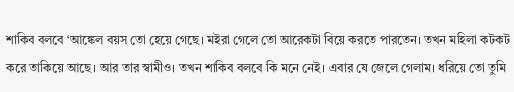শাকিব বলবে ‘আঙ্কেল বয়স তো হেয়ে গেছে। মইরা গেলে তো আরেকটা বিয়ে করতে পারতেন। তখন মহিলা কটকট করে তাকিয়ে আছে। আর তার স্বামীও। তখন শাকিব বলবে কি মনে নেই। এবার যে জেলে গেলাম। ধরিয়ে তো তুমি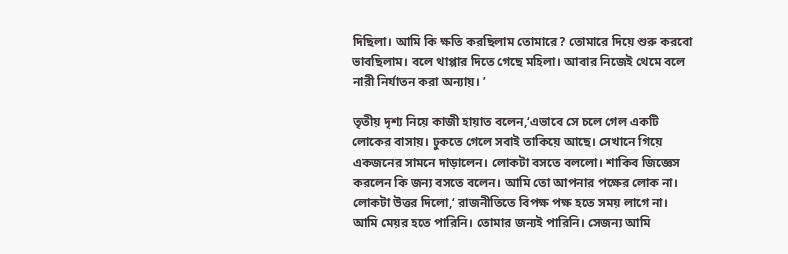দিছিলা। আমি কি ক্ষতি করছিলাম তোমারে? তোমারে দিয়ে শুরু করবো ভাবছিলাম। বলে থাপ্পার দিতে গেছে মহিলা। আবার নিজেই থেমে বলে নারী নির্যাতন করা অন্যায়। ’

তৃতীয় দৃশ্য নিয়ে কাজী হায়াত বলেন,‘এভাবে সে চলে গেল একটি লোকের বাসায়। ঢুকতে গেলে সবাই তাকিয়ে আছে। সেখানে গিয়ে একজনের সামনে দাড়ালেন। লোকটা বসতে বললো। শাকিব জিজ্ঞেস করলেন কি জন্য বসতে বলেন। আমি তো আপনার পক্ষের লোক না। লোকটা উত্তর দিলো,‘ রাজনীতিতে বিপক্ষ পক্ষ হতে সময় লাগে না। আমি মেয়র হতে পারিনি। তোমার জন্যই পারিনি। সেজন্য আমি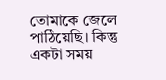তোমাকে জেলে পাঠিয়েছি। কিন্তু একটা সময়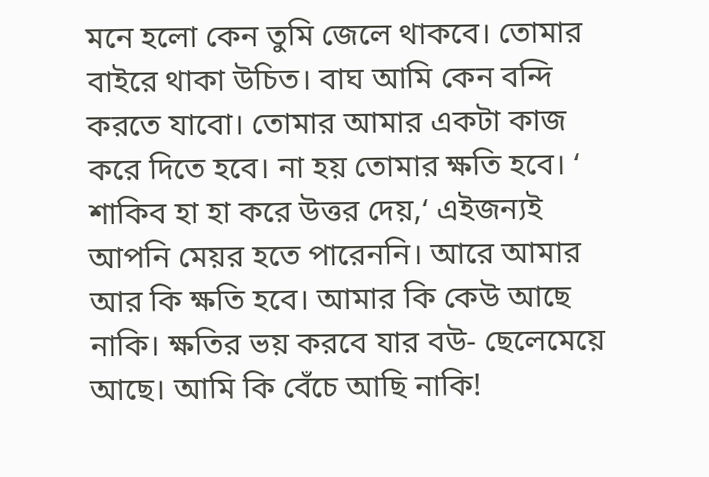মনে হলো কেন তুমি জেলে থাকবে। তোমার বাইরে থাকা উচিত। বাঘ আমি কেন বন্দি করতে যাবো। তোমার আমার একটা কাজ করে দিতে হবে। না হয় তোমার ক্ষতি হবে। ‘ শাকিব হা হা করে উত্তর দেয়,‘ এইজন্যই আপনি মেয়র হতে পারেননি। আরে আমার আর কি ক্ষতি হবে। আমার কি কেউ আছে নাকি। ক্ষতির ভয় করবে যার বউ- ছেলেমেয়ে আছে। আমি কি বেঁচে আছি নাকি!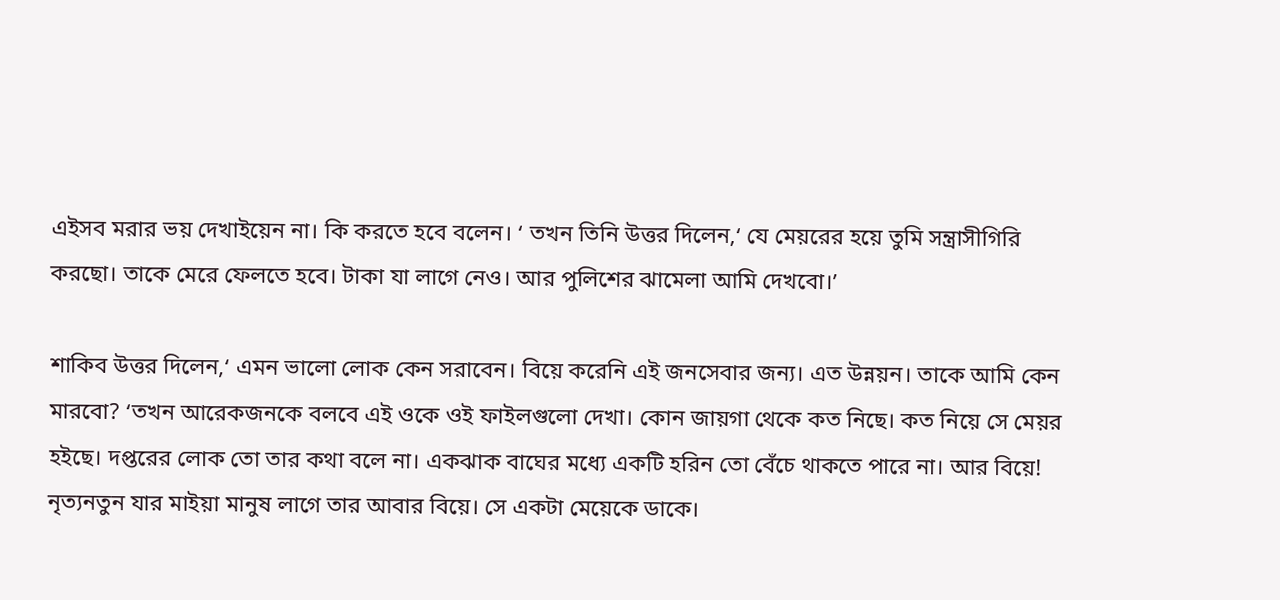এইসব মরার ভয় দেখাইয়েন না। কি করতে হবে বলেন। ‘ তখন তিনি উত্তর দিলেন,‘ যে মেয়রের হয়ে তুমি সন্ত্রাসীগিরি করছো। তাকে মেরে ফেলতে হবে। টাকা যা লাগে নেও। আর পুলিশের ঝামেলা আমি দেখবো।’

শাকিব উত্তর দিলেন,‘ এমন ভালো লোক কেন সরাবেন। বিয়ে করেনি এই জনসেবার জন্য। এত উন্নয়ন। তাকে আমি কেন মারবো? ‘তখন আরেকজনকে বলবে এই ওকে ওই ফাইলগুলো দেখা। কোন জায়গা থেকে কত নিছে। কত নিয়ে সে মেয়র হইছে। দপ্তরের লোক তো তার কথা বলে না। একঝাক বাঘের মধ্যে একটি হরিন তো বেঁচে থাকতে পারে না। আর বিয়ে! নৃত্যনতুন যার মাইয়া মানুষ লাগে তার আবার বিয়ে। সে একটা মেয়েকে ডাকে।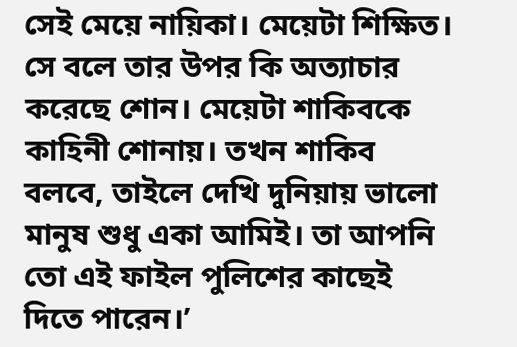সেই মেয়ে নায়িকা। মেয়েটা শিক্ষিত। সে বলে তার উপর কি অত্যাচার করেছে শোন। মেয়েটা শাকিবকে কাহিনী শোনায়। তখন শাকিব বলবে, তাইলে দেখি দুনিয়ায় ভালো মানুষ শুধু একা আমিই। তা আপনি তো এই ফাইল পুলিশের কাছেই দিতে পারেন।’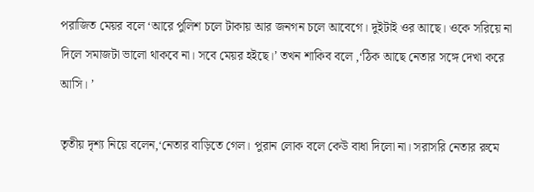পরাজিত মেয়র বলে ‘আরে পুলিশ চলে টাকায় আর জনগন চলে আবেগে। দুইটাই ওর আছে। ওকে সরিয়ে না দিলে সমাজটা ভালো থাকবে না। সবে মেয়র হইছে।’ তখন শাকিব বলে ,‘ঠিক আছে নেতার সঙ্গে দেখা করে আসি। ’

তৃতীয় দৃশ্য নিয়ে বলেন,‘নেতার বাড়িতে গেল। পুরান লোক বলে কেউ বাধা দিলো না। সরাসরি নেতার রুমে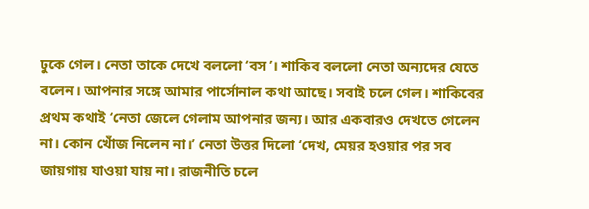ঢুকে গেল। নেতা তাকে দেখে বললো ‘বস’। শাকিব বললো নেতা অন্যদের যেতে বলেন। আপনার সঙ্গে আমার পার্সোনাল কথা আছে। সবাই চলে গেল। শাকিবের প্রথম কথাই ‘নেতা জেলে গেলাম আপনার জন্য। আর একবারও দেখতে গেলেন না। কোন খোঁজ নিলেন না।’ নেতা উত্তর দিলো ‘দেখ, মেয়র হওয়ার পর সব জায়গায় যাওয়া যায় না। রাজনীতি চলে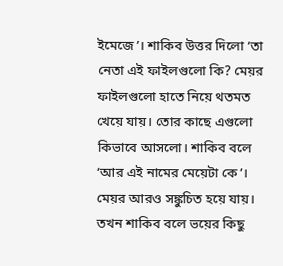ইমেজে’। শাকিব উত্তর দিলো ‘তা নেতা এই ফাইলগুলো কি? মেয়র ফাইলগুলো হাতে নিয়ে থতমত খেয়ে যায়। তোর কাছে এগুলো কিভাবে আসলো। শাকিব বলে ‘আর এই নামের মেয়েটা কে’। মেয়র আরও সঙ্কুচিত হয়ে যায়। তখন শাকিব বলে ভয়ের কিছু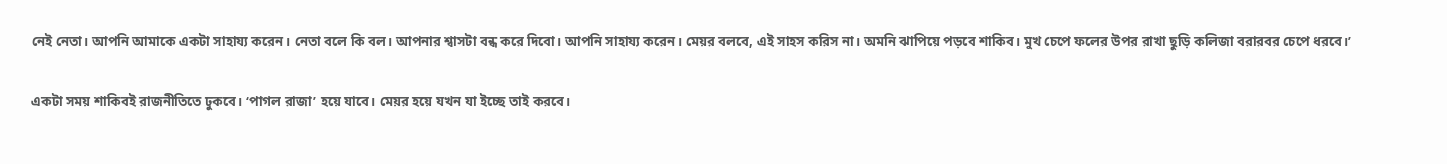নেই নেতা। আপনি আমাকে একটা সাহায্য করেন। নেতা বলে কি বল। আপনার শ্বাসটা বন্ধ করে দিবো। আপনি সাহায্য করেন। মেয়র বলবে, এই সাহস করিস না। অমনি ঝাপিয়ে পড়বে শাকিব। মুখ চেপে ফলের উপর রাখা ছুড়ি কলিজা বরারবর চেপে ধরবে।’

একটা সময় শাকিবই রাজনীতিতে ঢুকবে। ‘পাগল রাজা’ হয়ে যাবে। মেয়র হয়ে যখন যা ইচ্ছে তাই করবে।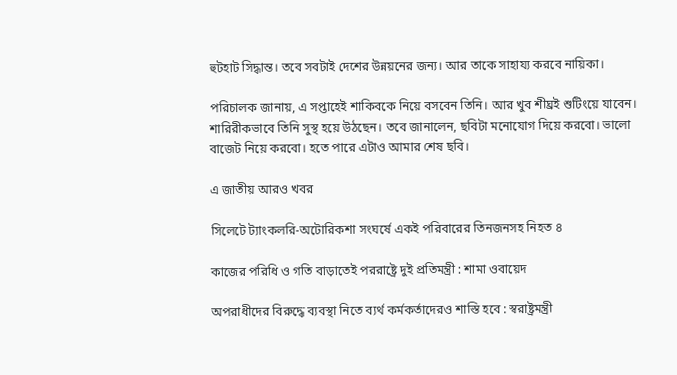হুটহাট সিদ্ধান্ত। তবে সবটাই দেশের উন্নয়নের জন্য। আর তাকে সাহায্য করবে নায়িকা।

পরিচালক জানায়, এ সপ্তাহেই শাকিবকে নিয়ে বসবেন তিনি। আর খুব শীঘ্রই শুটিংয়ে যাবেন। শারিরীকভাবে তিনি সুস্থ হয়ে উঠছেন। তবে জানালেন, ছবিটা মনোযোগ দিয়ে করবো। ভালো বাজেট নিয়ে করবো। হতে পারে এটাও আমার শেষ ছবি।

এ জাতীয় আরও খবর

সিলেটে ট্যাংকলরি-অটোরিকশা সংঘর্ষে একই পরিবারের তিনজনসহ নিহত ৪

কাজের পরিধি ও গতি বাড়াতেই পররাষ্ট্রে দুই প্রতিমন্ত্রী : শামা ওবায়েদ

অপরাধীদের বিরুদ্ধে ব্যবস্থা নিতে ব্যর্থ কর্মকর্তাদেরও শাস্তি হবে : স্বরাষ্ট্রমন্ত্রী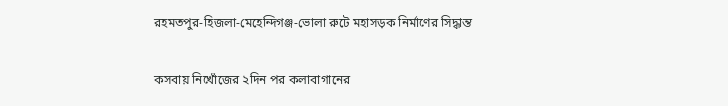রহমতপুর-হিজলা-মেহেন্দিগঞ্জ-ভোলা রুটে মহাসড়ক নির্মাণের সিদ্ধান্ত

কসবায় নিখোঁজের ২দিন পর কলাবাগানের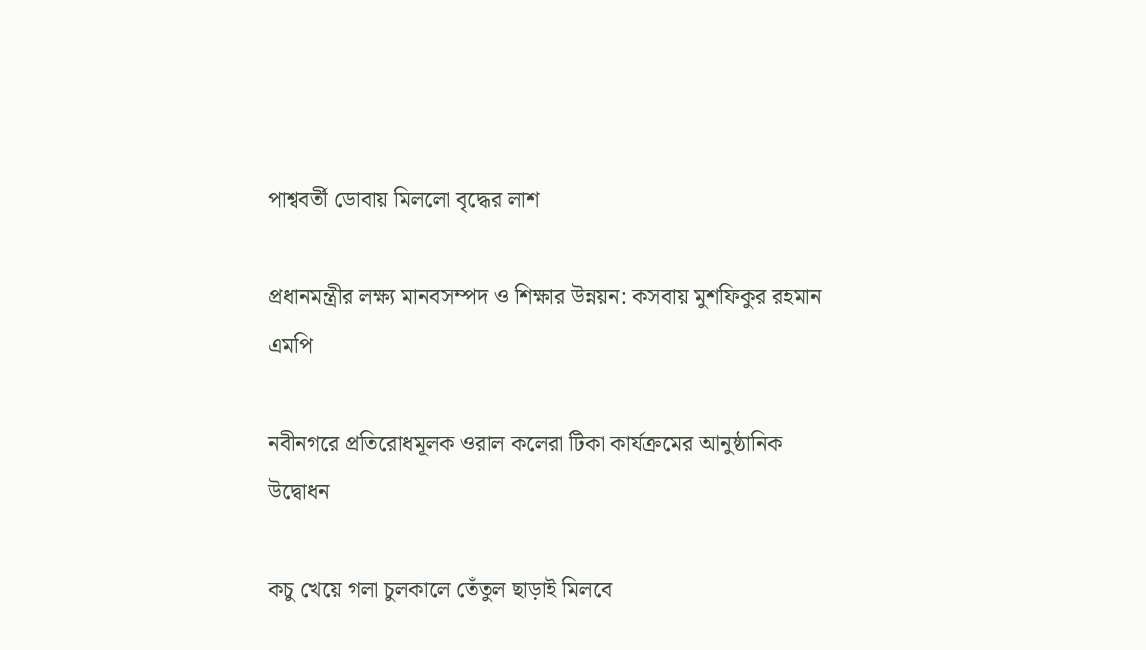পাশ্ববর্তী ডোবায় মিললো বৃদ্ধের লাশ

প্রধানমন্ত্রীর লক্ষ্য মানবসম্পদ ও শিক্ষার উন্নয়ন: কসবায় মুশফিকুর রহমান এমপি

নবীনগরে প্রতিরোধমূলক ওরাল কলেরা টিকা কার্যক্রমের আনুষ্ঠানিক উদ্বোধন

কচু খেয়ে গলা চুলকালে তেঁতুল ছাড়াই মিলবে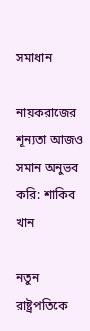সমাধান

নায়করাজের শূন্যতা আজও সমান অনুভব করি: শাকিব খান

নতুন রাষ্ট্রপতিকে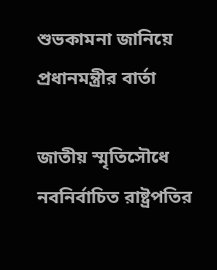শুভকামনা জানিয়ে প্রধানমন্ত্রীর বার্তা

জাতীয় স্মৃতিসৌধে নবনির্বাচিত রাষ্ট্রপতির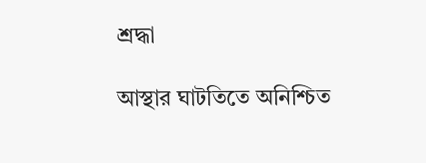শ্রদ্ধা

আস্থার ঘাটতিতে অনিশ্চিত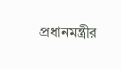প্রধানমন্ত্রীর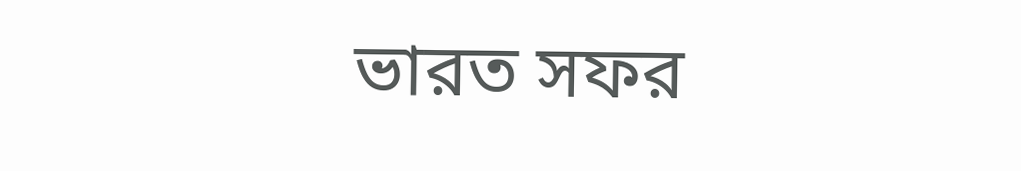ভারত সফর